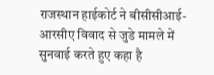राजस्थान हाईकोर्ट ने बीसीसीआई-आरसीए विवाद से जुडे मामले में सुनवाई करते हुए कहा है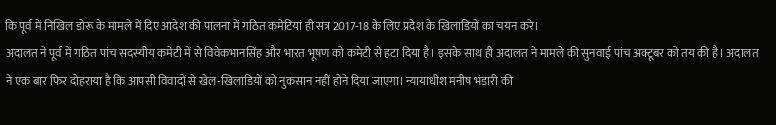कि पूर्व में निखिल डोरू के मामले में दिए आदेश की पालना में गठित कमेटियां ही सत्र 2017-18 के लिए प्रदेश के खिलाडियों का चयन करे।
अदालत ने पूर्व में गठित पांच सदस्यीय कमेटी में से विवेकभानसिंह और भारत भूषण को कमेटी से हटा दिया है। इसके साथ ही अदालत ने मामले की सुनवाई पांच अक्टूबर को तय की है। अदालत ने एक बार फिर दोहराया है कि आपसी विवादों से खेल-खिलाडिय़ों को नुकसान नहीं होने दिया जाएगा। न्यायाधीश मनीष भंडारी की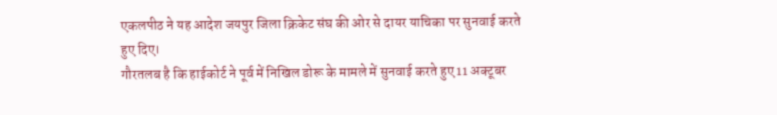एकलपीठ ने यह आदेश जयपुर जिला क्रिकेट संघ की ओर से दायर याचिका पर सुनवाई करते हुए दिए।
गौरतलब है कि हाईकोर्ट ने पूर्व में निखिल डोरू के मामले में सुनवाई करते हुए 11 अक्टूबर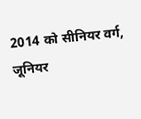2014 को सीनियर वर्ग, जूनियर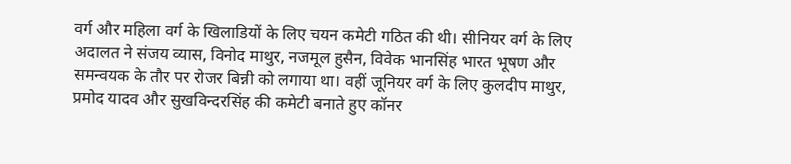वर्ग और महिला वर्ग के खिलाडियों के लिए चयन कमेटी गठित की थी। सीनियर वर्ग के लिए अदालत ने संजय व्यास, विनोद माथुर, नजमूल हुसैन, विवेक भानसिंह भारत भूषण और समन्वयक के तौर पर रोजर बिन्नी को लगाया था। वहीं जूनियर वर्ग के लिए कुलदीप माथुर, प्रमोद यादव और सुखविन्दरसिंह की कमेटी बनाते हुए कॉनर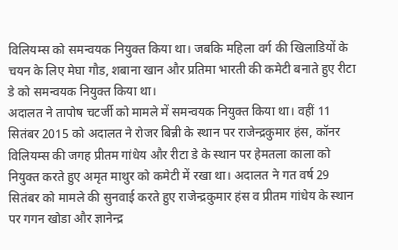विलियम्स को समन्वयक नियुक्त किया था। जबकि महिला वर्ग की खिलाडियों के चयन के लिए मेघा गौड, शबाना खान और प्रतिमा भारती की कमेटी बनाते हुए रीटा डे को समन्वयक नियुक्त किया था।
अदालत ने तापोष चटर्जी को मामले में समन्वयक नियुक्त किया था। वहीं 11 सितंबर 2015 को अदालत ने रोजर बिन्नी के स्थान पर राजेन्द्रकुमार हंस, कॉनर विलियम्स की जगह प्रीतम गांधेय और रीटा डे के स्थान पर हेमतला काला को नियुक्त करते हुए अमृत माथुर को कमेटी में रखा था। अदालत ने गत वर्ष 29 सितंबर को मामले की सुनवाई करते हुए राजेन्द्रकुमार हंस व प्रीतम गांधेय के स्थान पर गगन खोडा और ज्ञानेन्द्र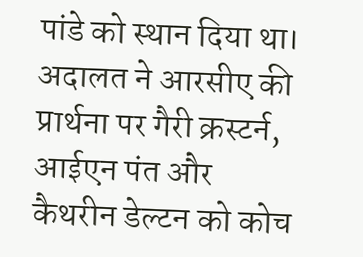पांडे को स्थान दिया था। अदालत ने आरसीए की प्रार्थना पर गैरी क्रस्टर्न, आईएन पंत और कैथरीन डेल्टन को कोच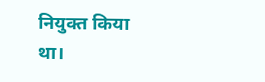नियुक्त किया था।